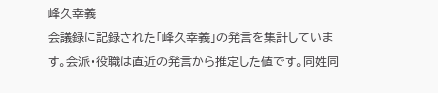峰久幸義
会議録に記録された「峰久幸義」の発言を集計しています。会派・役職は直近の発言から推定した値です。同姓同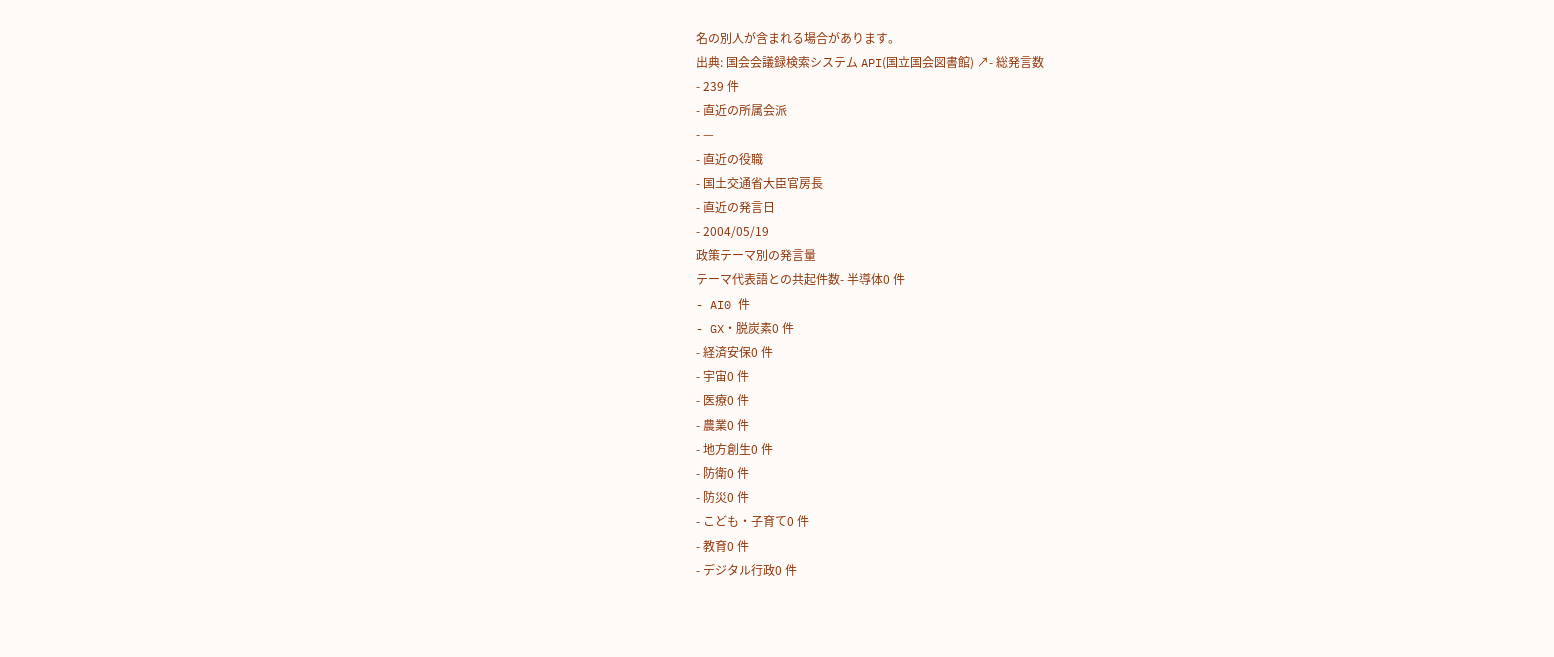名の別人が含まれる場合があります。
出典: 国会会議録検索システム API(国立国会図書館) ↗- 総発言数
- 239 件
- 直近の所属会派
- —
- 直近の役職
- 国土交通省大臣官房長
- 直近の発言日
- 2004/05/19
政策テーマ別の発言量
テーマ代表語との共起件数- 半導体0 件
- AI0 件
- GX・脱炭素0 件
- 経済安保0 件
- 宇宙0 件
- 医療0 件
- 農業0 件
- 地方創生0 件
- 防衛0 件
- 防災0 件
- こども・子育て0 件
- 教育0 件
- デジタル行政0 件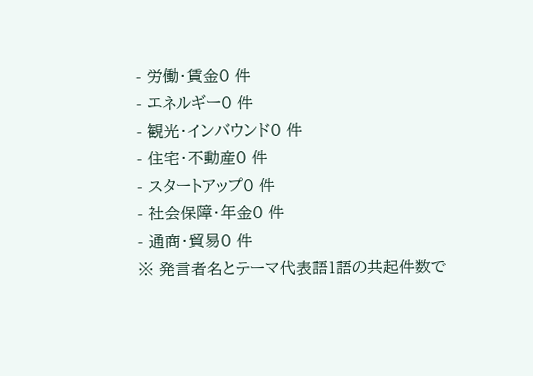- 労働・賃金0 件
- エネルギー0 件
- 観光・インバウンド0 件
- 住宅・不動産0 件
- スタートアップ0 件
- 社会保障・年金0 件
- 通商・貿易0 件
※ 発言者名とテーマ代表語1語の共起件数で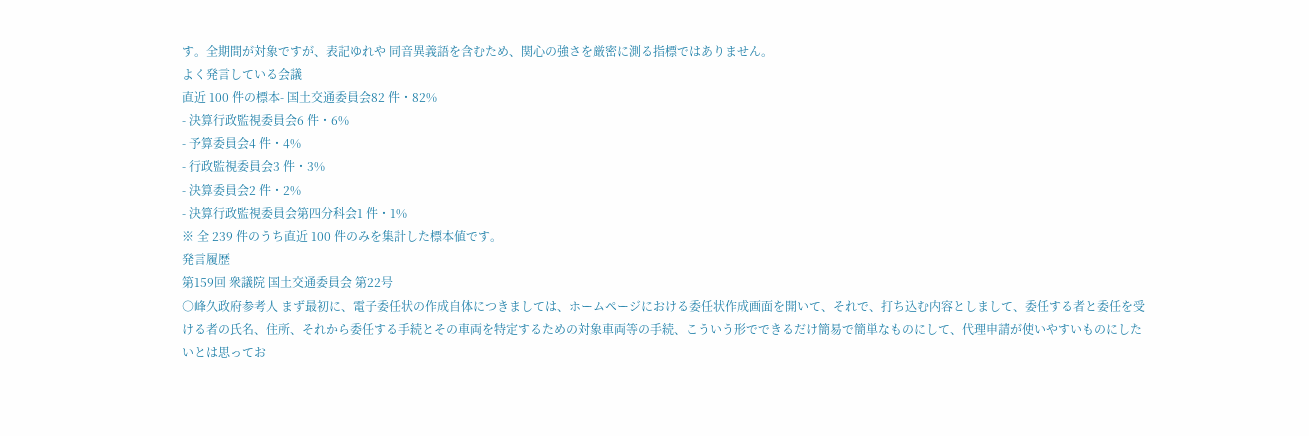す。全期間が対象ですが、表記ゆれや 同音異義語を含むため、関心の強さを厳密に測る指標ではありません。
よく発言している会議
直近 100 件の標本- 国土交通委員会82 件・82%
- 決算行政監視委員会6 件・6%
- 予算委員会4 件・4%
- 行政監視委員会3 件・3%
- 決算委員会2 件・2%
- 決算行政監視委員会第四分科会1 件・1%
※ 全 239 件のうち直近 100 件のみを集計した標本値です。
発言履歴
第159回 衆議院 国土交通委員会 第22号
○峰久政府参考人 まず最初に、電子委任状の作成自体につきましては、ホームページにおける委任状作成画面を開いて、それで、打ち込む内容としまして、委任する者と委任を受ける者の氏名、住所、それから委任する手続とその車両を特定するための対象車両等の手続、こういう形でできるだけ簡易で簡単なものにして、代理申請が使いやすいものにしたいとは思ってお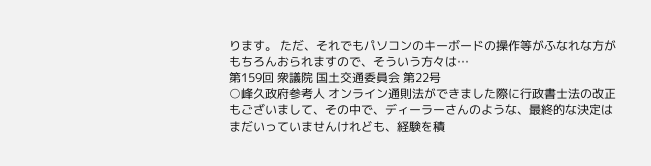ります。 ただ、それでもパソコンのキーボードの操作等がふなれな方がもちろんおられますので、そういう方々は…
第159回 衆議院 国土交通委員会 第22号
○峰久政府参考人 オンライン通則法ができました際に行政書士法の改正もございまして、その中で、ディーラーさんのような、最終的な決定はまだいっていませんけれども、経験を積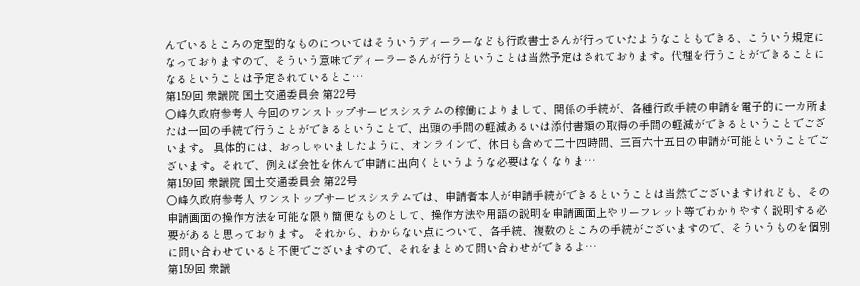んでいるところの定型的なものについてはそういうディーラーなども行政書士さんが行っていたようなこともできる、こういう規定になっておりますので、そういう意味でディーラーさんが行うということは当然予定はされております。代理を行うことができることになるということは予定されているとこ…
第159回 衆議院 国土交通委員会 第22号
○峰久政府参考人 今回のワンストップサービスシステムの稼働によりまして、関係の手続が、各種行政手続の申請を電子的に一カ所または一回の手続で行うことができるということで、出頭の手間の軽減あるいは添付書類の取得の手間の軽減ができるということでございます。 具体的には、おっしゃいましたように、オンラインで、休日も含めて二十四時間、三百六十五日の申請が可能ということでございます。それで、例えば会社を休んで申請に出向くというような必要はなくなりま…
第159回 衆議院 国土交通委員会 第22号
○峰久政府参考人 ワンストップサービスシステムでは、申請者本人が申請手続ができるということは当然でございますけれども、その申請画面の操作方法を可能な限り簡便なものとして、操作方法や用語の説明を申請画面上やリーフレット等でわかりやすく説明する必要があると思っております。 それから、わからない点について、各手続、複数のところの手続がございますので、そういうものを個別に問い合わせていると不便でございますので、それをまとめて問い合わせができるよ…
第159回 衆議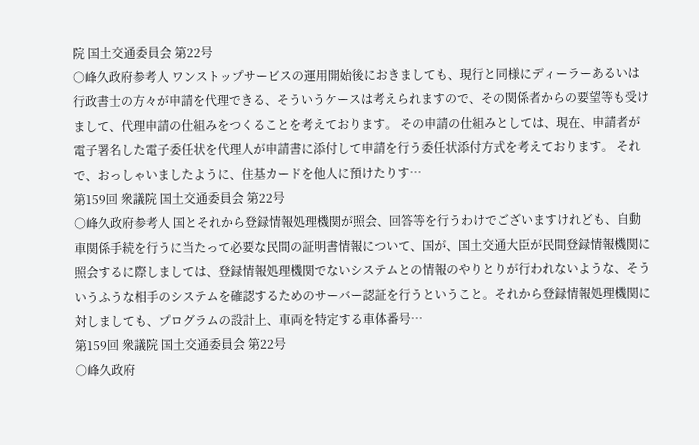院 国土交通委員会 第22号
○峰久政府参考人 ワンストップサービスの運用開始後におきましても、現行と同様にディーラーあるいは行政書士の方々が申請を代理できる、そういうケースは考えられますので、その関係者からの要望等も受けまして、代理申請の仕組みをつくることを考えております。 その申請の仕組みとしては、現在、申請者が電子署名した電子委任状を代理人が申請書に添付して申請を行う委任状添付方式を考えております。 それで、おっしゃいましたように、住基カードを他人に預けたりす…
第159回 衆議院 国土交通委員会 第22号
○峰久政府参考人 国とそれから登録情報処理機関が照会、回答等を行うわけでございますけれども、自動車関係手続を行うに当たって必要な民間の証明書情報について、国が、国土交通大臣が民間登録情報機関に照会するに際しましては、登録情報処理機関でないシステムとの情報のやりとりが行われないような、そういうふうな相手のシステムを確認するためのサーバー認証を行うということ。それから登録情報処理機関に対しましても、プログラムの設計上、車両を特定する車体番号…
第159回 衆議院 国土交通委員会 第22号
○峰久政府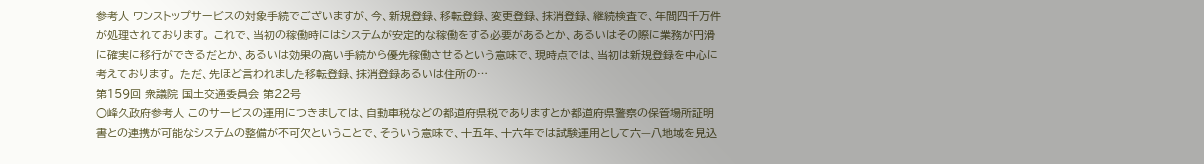参考人 ワンストップサービスの対象手続でございますが、今、新規登録、移転登録、変更登録、抹消登録、継続検査で、年間四千万件が処理されております。 これで、当初の稼働時にはシステムが安定的な稼働をする必要があるとか、あるいはその際に業務が円滑に確実に移行ができるだとか、あるいは効果の高い手続から優先稼働させるという意味で、現時点では、当初は新規登録を中心に考えております。 ただ、先ほど言われました移転登録、抹消登録あるいは住所の…
第159回 衆議院 国土交通委員会 第22号
○峰久政府参考人 このサービスの運用につきましては、自動車税などの都道府県税でありますとか都道府県警察の保管場所証明書との連携が可能なシステムの整備が不可欠ということで、そういう意味で、十五年、十六年では試験運用として六—八地域を見込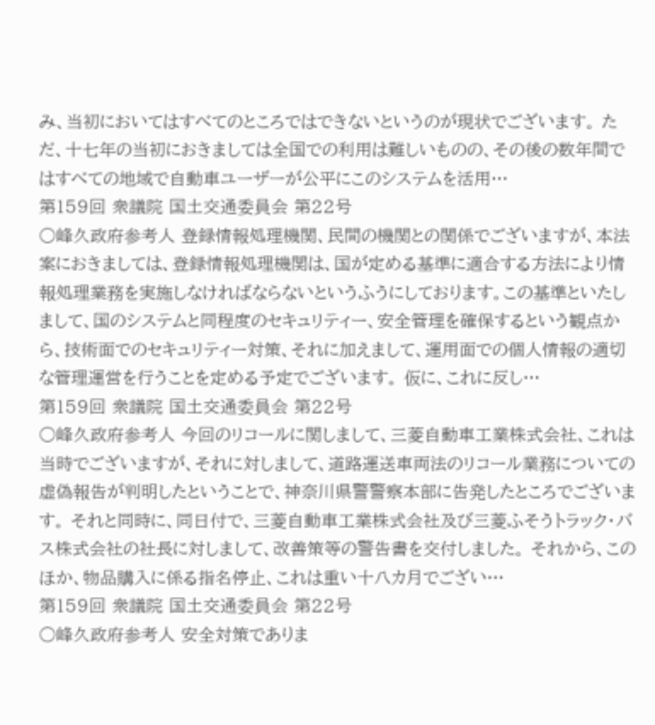み、当初においてはすべてのところではできないというのが現状でございます。 ただ、十七年の当初におきましては全国での利用は難しいものの、その後の数年間ではすべての地域で自動車ユーザーが公平にこのシステムを活用…
第159回 衆議院 国土交通委員会 第22号
○峰久政府参考人 登録情報処理機関、民間の機関との関係でございますが、本法案におきましては、登録情報処理機関は、国が定める基準に適合する方法により情報処理業務を実施しなければならないというふうにしております。この基準といたしまして、国のシステムと同程度のセキュリティー、安全管理を確保するという観点から、技術面でのセキュリティー対策、それに加えまして、運用面での個人情報の適切な管理運営を行うことを定める予定でございます。 仮に、これに反し…
第159回 衆議院 国土交通委員会 第22号
○峰久政府参考人 今回のリコールに関しまして、三菱自動車工業株式会社、これは当時でございますが、それに対しまして、道路運送車両法のリコール業務についての虚偽報告が判明したということで、神奈川県警警察本部に告発したところでございます。 それと同時に、同日付で、三菱自動車工業株式会社及び三菱ふそうトラック・バス株式会社の社長に対しまして、改善策等の警告書を交付しました。 それから、このほか、物品購入に係る指名停止、これは重い十八カ月でござい…
第159回 衆議院 国土交通委員会 第22号
○峰久政府参考人 安全対策でありま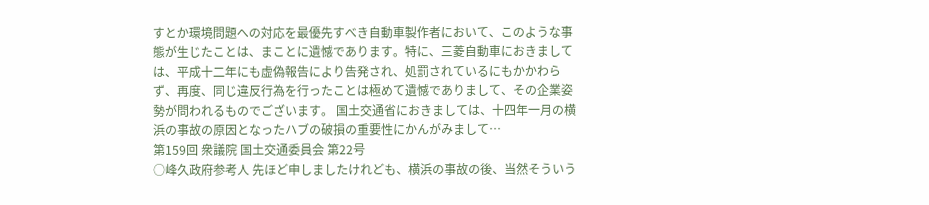すとか環境問題への対応を最優先すべき自動車製作者において、このような事態が生じたことは、まことに遺憾であります。特に、三菱自動車におきましては、平成十二年にも虚偽報告により告発され、処罰されているにもかかわらず、再度、同じ違反行為を行ったことは極めて遺憾でありまして、その企業姿勢が問われるものでございます。 国土交通省におきましては、十四年一月の横浜の事故の原因となったハブの破損の重要性にかんがみまして…
第159回 衆議院 国土交通委員会 第22号
○峰久政府参考人 先ほど申しましたけれども、横浜の事故の後、当然そういう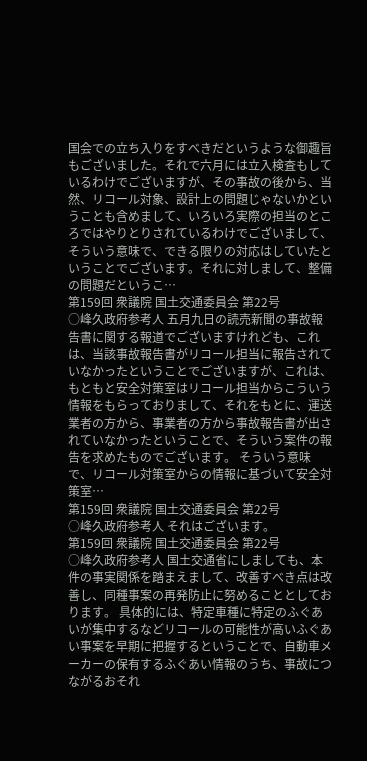国会での立ち入りをすべきだというような御趣旨もございました。それで六月には立入検査もしているわけでございますが、その事故の後から、当然、リコール対象、設計上の問題じゃないかということも含めまして、いろいろ実際の担当のところではやりとりされているわけでございまして、そういう意味で、できる限りの対応はしていたということでございます。それに対しまして、整備の問題だというこ…
第159回 衆議院 国土交通委員会 第22号
○峰久政府参考人 五月九日の読売新聞の事故報告書に関する報道でございますけれども、これは、当該事故報告書がリコール担当に報告されていなかったということでございますが、これは、もともと安全対策室はリコール担当からこういう情報をもらっておりまして、それをもとに、運送業者の方から、事業者の方から事故報告書が出されていなかったということで、そういう案件の報告を求めたものでございます。 そういう意味で、リコール対策室からの情報に基づいて安全対策室…
第159回 衆議院 国土交通委員会 第22号
○峰久政府参考人 それはございます。
第159回 衆議院 国土交通委員会 第22号
○峰久政府参考人 国土交通省にしましても、本件の事実関係を踏まえまして、改善すべき点は改善し、同種事案の再発防止に努めることとしております。 具体的には、特定車種に特定のふぐあいが集中するなどリコールの可能性が高いふぐあい事案を早期に把握するということで、自動車メーカーの保有するふぐあい情報のうち、事故につながるおそれ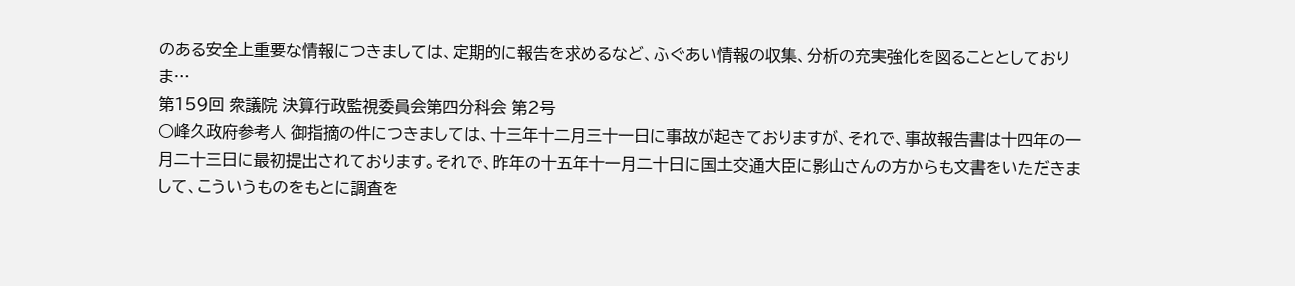のある安全上重要な情報につきましては、定期的に報告を求めるなど、ふぐあい情報の収集、分析の充実強化を図ることとしておりま…
第159回 衆議院 決算行政監視委員会第四分科会 第2号
○峰久政府参考人 御指摘の件につきましては、十三年十二月三十一日に事故が起きておりますが、それで、事故報告書は十四年の一月二十三日に最初提出されております。それで、昨年の十五年十一月二十日に国土交通大臣に影山さんの方からも文書をいただきまして、こういうものをもとに調査を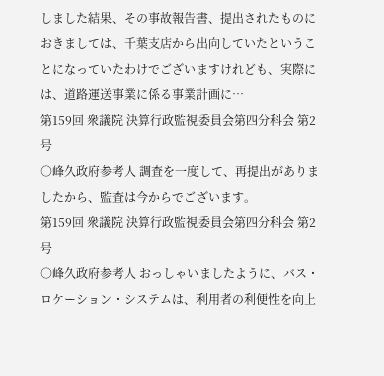しました結果、その事故報告書、提出されたものにおきましては、千葉支店から出向していたということになっていたわけでございますけれども、実際には、道路運送事業に係る事業計画に…
第159回 衆議院 決算行政監視委員会第四分科会 第2号
○峰久政府参考人 調査を一度して、再提出がありましたから、監査は今からでございます。
第159回 衆議院 決算行政監視委員会第四分科会 第2号
○峰久政府参考人 おっしゃいましたように、バス・ロケーション・システムは、利用者の利便性を向上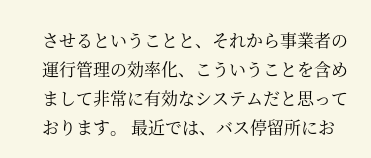させるということと、それから事業者の運行管理の効率化、こういうことを含めまして非常に有効なシステムだと思っております。 最近では、バス停留所にお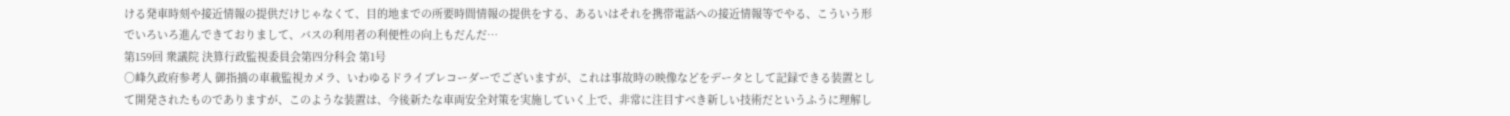ける発車時刻や接近情報の提供だけじゃなくて、目的地までの所要時間情報の提供をする、あるいはそれを携帯電話への接近情報等でやる、こういう形でいろいろ進んできておりまして、バスの利用者の利便性の向上もだんだ…
第159回 衆議院 決算行政監視委員会第四分科会 第1号
○峰久政府参考人 御指摘の車載監視カメラ、いわゆるドライブレコーダーでございますが、これは事故時の映像などをデータとして記録できる装置として開発されたものでありますが、このような装置は、今後新たな車両安全対策を実施していく上で、非常に注目すべき新しい技術だというふうに理解し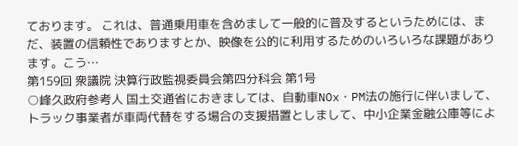ております。 これは、普通乗用車を含めまして一般的に普及するというためには、まだ、装置の信頼性でありますとか、映像を公的に利用するためのいろいろな課題があります。こう…
第159回 衆議院 決算行政監視委員会第四分科会 第1号
○峰久政府参考人 国土交通省におきましては、自動車NOx・PM法の施行に伴いまして、トラック事業者が車両代替をする場合の支援措置としまして、中小企業金融公庫等によ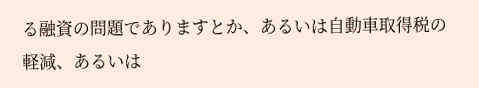る融資の問題でありますとか、あるいは自動車取得税の軽減、あるいは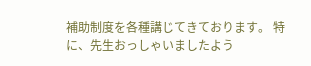補助制度を各種講じてきております。 特に、先生おっしゃいましたよう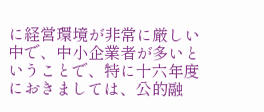に経営環境が非常に厳しい中で、中小企業者が多いということで、特に十六年度におきましては、公的融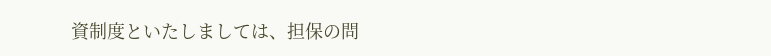資制度といたしましては、担保の問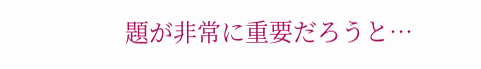題が非常に重要だろうと…